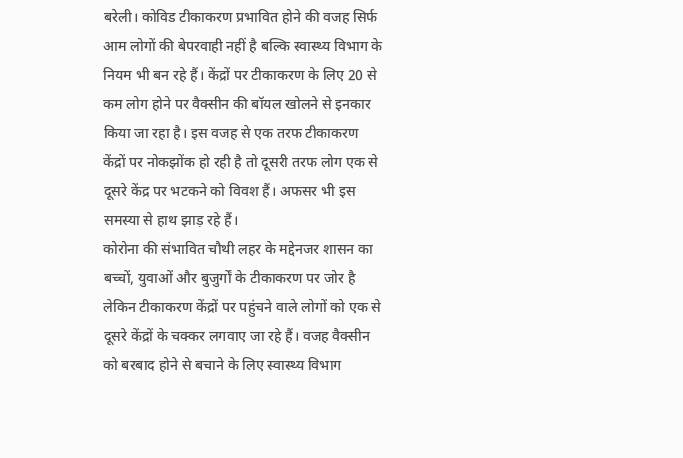बरेली। कोविड टीकाकरण प्रभावित होने की वजह सिर्फ आम लोगों की बेपरवाही नहीं है बल्कि स्वास्थ्य विभाग के नियम भी बन रहे हैं। केंद्रों पर टीकाकरण के लिए 20 से कम लोग होने पर वैक्सीन की बॉयल खोलने से इनकार किया जा रहा है। इस वजह से एक तरफ टीकाकरण केंद्रों पर नोकझोंक हो रही है तो दूसरी तरफ लोग एक से दूसरे केंद्र पर भटकने को विवश हैं। अफसर भी इस समस्या से हाथ झाड़ रहे हैं।
कोरोना की संभावित चौथी लहर के मद्देनजर शासन का बच्चों, युवाओं और बुजुर्गों के टीकाकरण पर जोर है लेकिन टीकाकरण केंद्रों पर पहुंचने वाले लोगों को एक से दूसरे केंद्रों के चक्कर लगवाए जा रहे हैं। वजह वैक्सीन को बरबाद होने से बचाने के लिए स्वास्थ्य विभाग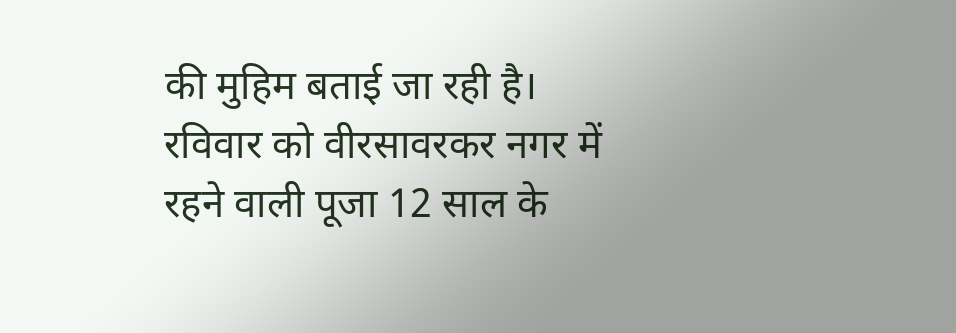की मुहिम बताई जा रही है।
रविवार को वीरसावरकर नगर में रहने वाली पूजा 12 साल के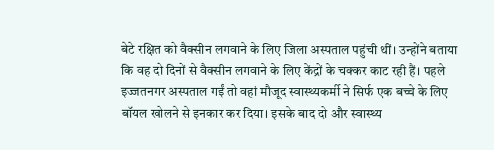बेटे रक्षित को वैक्सीन लगवाने के लिए जिला अस्पताल पहुंची थीं। उन्होंने बताया कि वह दो दिनों से वैक्सीन लगवाने के लिए केंद्रों के चक्कर काट रही हैं। पहले इज्जतनगर अस्पताल गईं तो वहां मौजूद स्वास्थ्यकर्मी ने सिर्फ एक बच्चे के लिए बॉयल खोलने से इनकार कर दिया। इसके बाद दो और स्वास्थ्य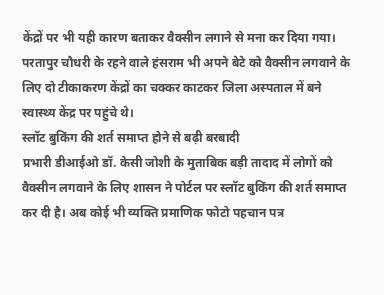केंद्रों पर भी यही कारण बताकर वैक्सीन लगाने से मना कर दिया गया। परतापुर चौधरी के रहने वाले हंसराम भी अपने बेटे को वैक्सीन लगवाने के लिए दो टीकाकरण केंद्रों का चक्कर काटकर जिला अस्पताल में बने स्वास्थ्य केंद्र पर पहुंचे थे।
स्लॉट बुकिंग की शर्त समाप्त होने से बढ़ी बरबादी
प्रभारी डीआईओ डॉ. केसी जोशी के मुताबिक बड़ी तादाद में लोगों को वैक्सीन लगवाने के लिए शासन ने पोर्टल पर स्लॉट बुकिंग की शर्त समाप्त कर दी है। अब कोई भी व्यक्ति प्रमाणिक फोटो पहचान पत्र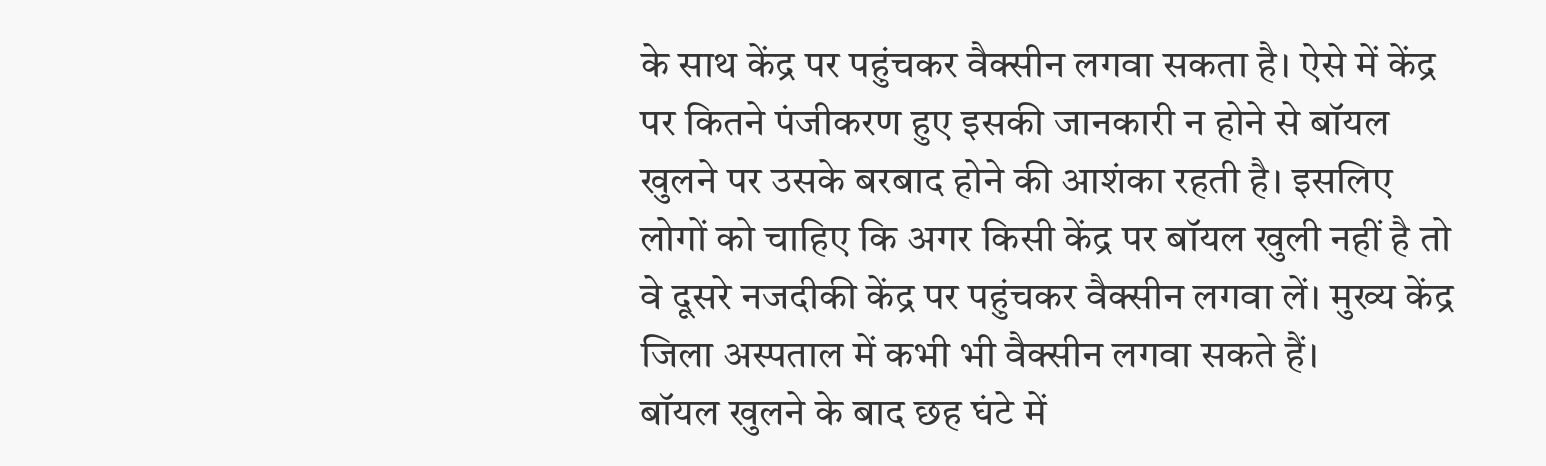के साथ केंद्र पर पहुंचकर वैक्सीन लगवा सकता है। ऐसे में केंद्र पर कितने पंजीकरण हुए इसकी जानकारी न होने से बॉयल खुलने पर उसके बरबाद होने की आशंका रहती है। इसलिए लोगों को चाहिए कि अगर किसी केंद्र पर बॉयल खुली नहीं है तो वे दूसरे नजदीकी केंद्र पर पहुंचकर वैक्सीन लगवा लें। मुख्य केंद्र जिला अस्पताल में कभी भी वैक्सीन लगवा सकते हैं।
बॉयल खुलने के बाद छह घंटे में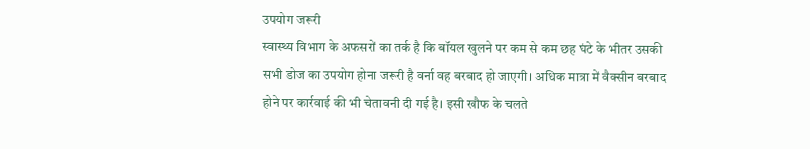उपयोग जरूरी
स्वास्थ्य विभाग के अफसरों का तर्क है कि बॉयल खुलने पर कम से कम छह घंटे के भीतर उसकी सभी डोज का उपयोग होना जरूरी है वर्ना वह बरबाद हो जाएगी। अधिक मात्रा में वैक्सीन बरबाद होने पर कार्रवाई की भी चेतावनी दी गई है। इसी खौफ के चलते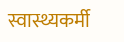स्वास्थ्यकर्मी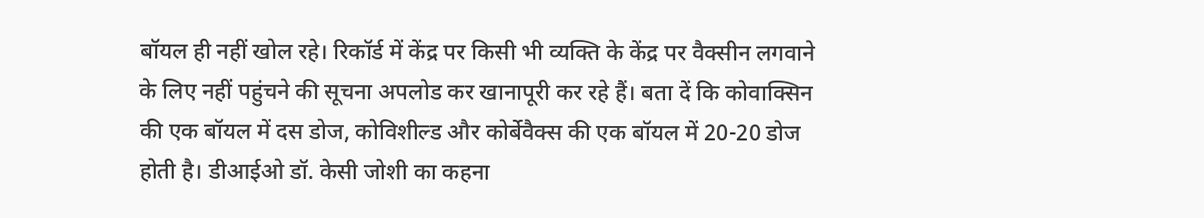बॉयल ही नहीं खोल रहे। रिकॉर्ड में केंद्र पर किसी भी व्यक्ति के केंद्र पर वैक्सीन लगवाने के लिए नहीं पहुंचने की सूचना अपलोड कर खानापूरी कर रहे हैं। बता दें कि कोवाक्सिन की एक बॉयल में दस डोज, कोविशील्ड और कोर्बेवैक्स की एक बॉयल में 20-20 डोज होती है। डीआईओ डॉ. केसी जोशी का कहना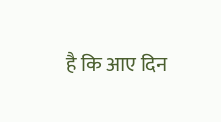है कि आए दिन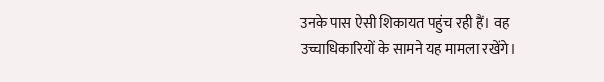उनके पास ऐसी शिकायत पहुंच रही हैं। वह उच्चाधिकारियों के सामने यह मामला रखेंगे।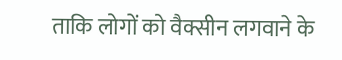ताकि लोगों को वैक्सीन लगवाने के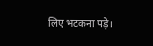लिए भटकना पड़े।